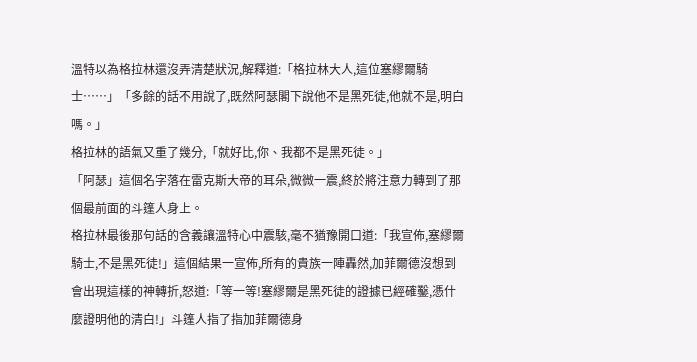溫特以為格拉林還沒弄清楚狀況,解釋道:「格拉林大人,這位塞繆爾騎士……」「多餘的話不用說了,既然阿瑟閣下說他不是黑死徒,他就不是,明白嗎。」
格拉林的語氣又重了幾分,「就好比,你、我都不是黑死徒。」
「阿瑟」這個名字落在雷克斯大帝的耳朵,微微一震,終於將注意力轉到了那個最前面的斗篷人身上。
格拉林最後那句話的含義讓溫特心中震駭,毫不猶豫開口道:「我宣佈,塞繆爾騎士,不是黑死徒!」這個結果一宣佈,所有的貴族一陣轟然,加菲爾德沒想到會出現這樣的神轉折,怒道:「等一等!塞繆爾是黑死徒的證據已經確鑿,憑什麼證明他的清白!」斗篷人指了指加菲爾德身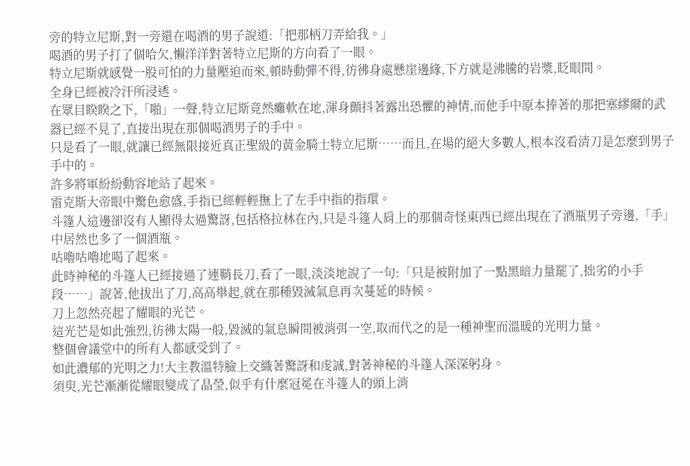旁的特立尼斯,對一旁還在喝酒的男子說道:「把那柄刀弄給我。」
喝酒的男子打了個哈欠,懶洋洋對著特立尼斯的方向看了一眼。
特立尼斯就感覺一股可怕的力量壓迫而來,頓時動彈不得,彷彿身處懸崖邊緣,下方就是沸騰的岩漿,眨眼間。
全身已經被冷汗所浸透。
在眾目睽睽之下,「啪」一聲,特立尼斯竟然癱軟在地,渾身顫抖著露出恐懼的神情,而他手中原本捧著的那把塞繆爾的武器已經不見了,直接出現在那個喝酒男子的手中。
只是看了一眼,就讓已經無限接近真正聖級的黃金騎士特立尼斯……而且,在場的絕大多數人,根本沒看清刀是怎麼到男子手中的。
許多將軍紛紛動容地站了起來。
雷克斯大帝眼中驚色愈盛,手指已經輕輕撫上了左手中指的指環。
斗篷人這邊卻沒有人顯得太過驚訝,包括格拉林在內,只是斗篷人肩上的那個奇怪東西已經出現在了酒瓶男子旁邊,「手」中居然也多了一個酒瓶。
咕嚕咕嚕地喝了起來。
此時神秘的斗篷人已經接過了連鞘長刀,看了一眼,淡淡地說了一句:「只是被附加了一點黑暗力量罷了,拙劣的小手段……」說著,他拔出了刀,高高舉起,就在那種毀滅氣息再次蔓延的時候。
刀上忽然亮起了耀眼的光芒。
這光芒是如此強烈,彷彿太陽一般,毀滅的氣息瞬間被消弭一空,取而代之的是一種神聖而溫暖的光明力量。
整個會議堂中的所有人都感受到了。
如此濃郁的光明之力!大主教溫特臉上交織著驚訝和虔誠,對著神秘的斗篷人深深躬身。
須臾,光芒漸漸從耀眼變成了晶瑩,似乎有什麼冠冕在斗篷人的頭上消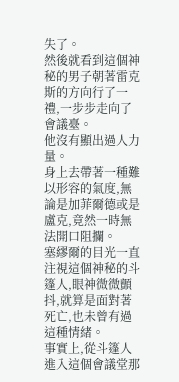失了。
然後就看到這個神秘的男子朝著雷克斯的方向行了一禮,一步步走向了會議臺。
他沒有顯出過人力量。
身上去帶著一種難以形容的氣度,無論是加菲爾德或是盧克,竟然一時無法開口阻攔。
塞繆爾的目光一直注視這個神秘的斗篷人,眼神微微顫抖,就算是面對著死亡,也未曾有過這種情緒。
事實上,從斗篷人進入這個會議堂那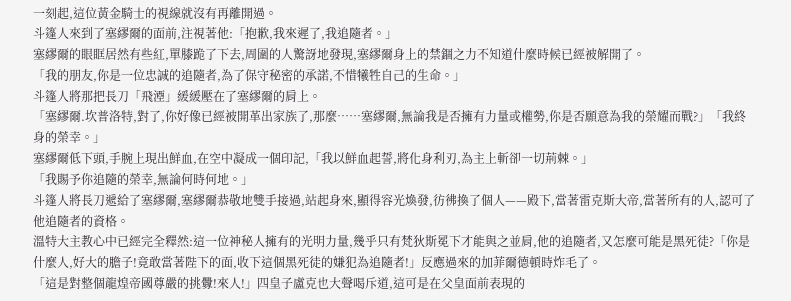一刻起,這位黃金騎士的視線就沒有再離開過。
斗篷人來到了塞繆爾的面前,注視著他:「抱歉,我來遲了,我追隨者。」
塞繆爾的眼眶居然有些紅,單膝跪了下去,周圍的人驚訝地發現,塞繆爾身上的禁錮之力不知道什麼時候已經被解開了。
「我的朋友,你是一位忠誠的追隨者,為了保守秘密的承諾,不惜犧牲自己的生命。」
斗篷人將那把長刀「飛湮」緩緩壓在了塞繆爾的肩上。
「塞繆爾.坎普洛特,對了,你好像已經被開革出家族了,那麼……塞繆爾,無論我是否擁有力量或權勢,你是否願意為我的榮耀而戰?」「我終身的榮幸。」
塞繆爾低下頭,手腕上現出鮮血,在空中凝成一個印記,「我以鮮血起誓,將化身利刃,為主上斬卻一切荊棘。」
「我賜予你追隨的榮幸,無論何時何地。」
斗篷人將長刀遞給了塞繆爾,塞繆爾恭敬地雙手接過,站起身來,顯得容光煥發,彷彿換了個人——殿下,當著雷克斯大帝,當著所有的人,認可了他追隨者的資格。
溫特大主教心中已經完全釋然:這一位神秘人擁有的光明力量,幾乎只有梵狄斯冕下才能與之並肩,他的追隨者,又怎麼可能是黑死徒?「你是什麼人,好大的膽子!竟敢當著陛下的面,收下這個黑死徒的嫌犯為追隨者!」反應過來的加菲爾德頓時炸毛了。
「這是對整個龍煌帝國尊嚴的挑釁!來人!」四皇子盧克也大聲喝斥道,這可是在父皇面前表現的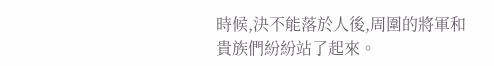時候,決不能落於人後,周圍的將軍和貴族們紛紛站了起來。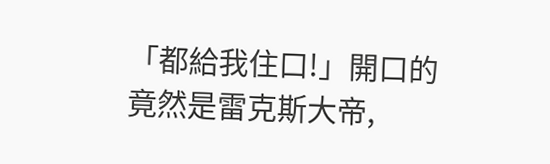「都給我住口!」開口的竟然是雷克斯大帝,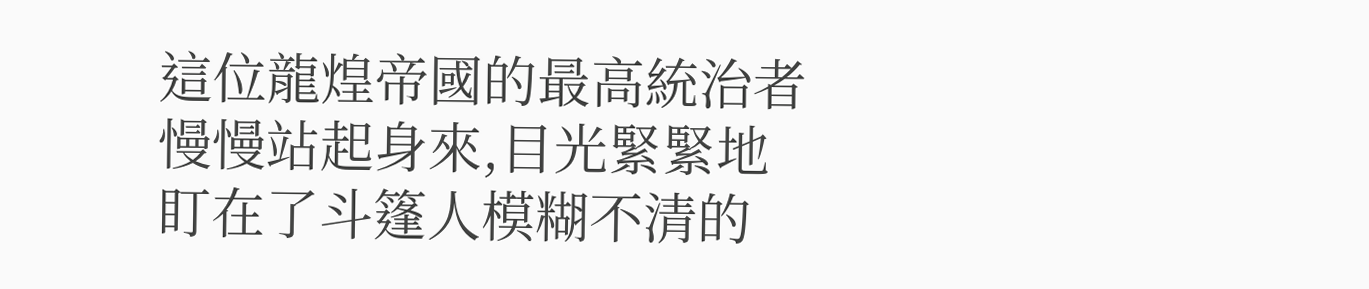這位龍煌帝國的最高統治者慢慢站起身來,目光緊緊地盯在了斗篷人模糊不清的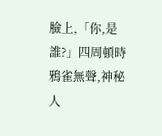臉上,「你,是誰?」四周頓時鴉雀無聲,神秘人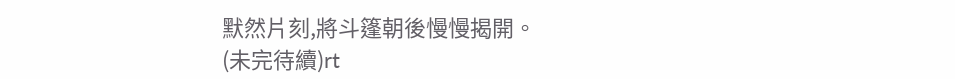默然片刻,將斗篷朝後慢慢揭開。
(未完待續)rt